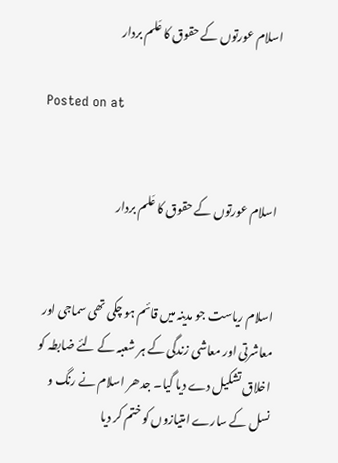اسلام عورتوں کے حقوق کا عَلم بردار

Posted on at


اسلام عورتوں کے حقوق کا عَلم بردار


اسلام ریاست جو مدینہ میں قائم ہو چکی تھی سماجی اور معاشرتی اور معاشی زندگی کے ہر شعبہ کے لئے ضابطہ کو اخلاق تشکیل دے دیا گیا۔ جدھر اسلام نے رنگ و نسل کے سارے امتیازوں کو ختم کر دیا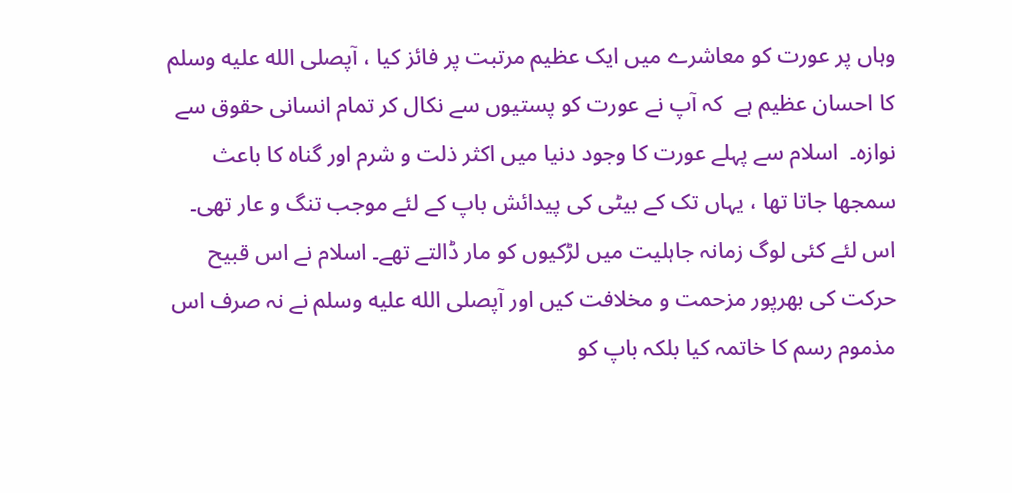وہاں پر عورت کو معاشرے میں ایک عظیم مرتبت پر فائز کیا ، آپصلى الله عليه وسلم کا احسان عظیم ہے  کہ آپ نے عورت کو پستیوں سے نکال کر تمام انسانی حقوق سے نوازہ۔  اسلام سے پہلے عورت کا وجود دنیا میں اکثر ذلت و شرم اور گناہ کا باعث سمجھا جاتا تھا ، یہاں تک کے بیٹی کی پیدائش باپ کے لئے موجب تنگ و عار تھی۔  اس لئے کئی لوگ زمانہ جاہلیت میں لڑکیوں کو مار ڈالتے تھے۔ اسلام نے اس قبیح حرکت کی بھرپور مزحمت و مخلافت کیں اور آپصلى الله عليه وسلم نے نہ صرف اس مذموم رسم کا خاتمہ کیا بلکہ باپ کو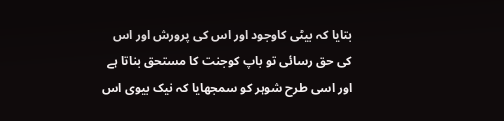بتایا کہ بیٹی کاوجود اور اس کی پرورش اور اس کی حق رسائی تو باپ کوجنت کا مستحق بناتا ہے اور اسی طرح شوہر کو سمجھایا کہ نیک بیوی اس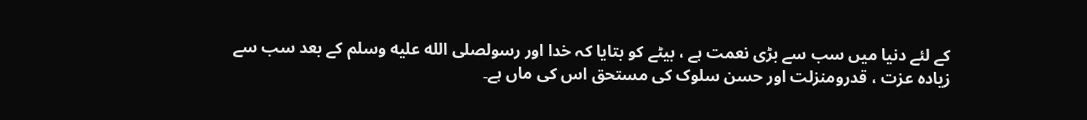کے لئے دنیا میں سب سے بڑی نعمت ہے ، بیٹے کو بتایا کہ خدا اور رسولصلى الله عليه وسلم کے بعد سب سے زیادہ عزت ، قدرومنزلت اور حسن سلوک کی مستحق اس کی ماں ہے۔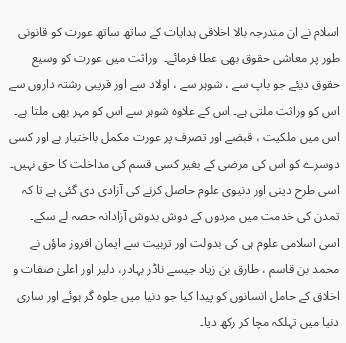اسلام نے ان مندرجہ بالا اخلاقی ہدایات کے ساتھ ساتھ عورت کو قانونی طور پر معاشی حقوق بھی عطا فرمائے۔  وراثت میں عورت کو وسیع حقوق دیئے جو باپ سے ، شوہر سے ، اولاد سے اور قریبی رشتہ داروں سے اس کو وراثت ملتی ہے۔ اس کے علاوہ شوہر سے اس کو مہر بھی ملتا ہے۔  اس میں ملکیت ، قبضے اور تصرف پر عورت مکمل بااختیار ہے اور کسی دوسرے کو اس کی مرضی کے بغیر کسی قسم کی مداخلت کا حق نہیں۔  اسی طرح دینی اور دنیوی علوم حاصل کرنے کی آزادی دی گئی ہے تا کہ تمدن کی خدمت میں مردوں کے دوش بدوش آزادانہ حصہ لے سکے۔  اسی اسلامی علوم ہی کی بدولت اور تربیت سے ایمان افروز ماؤں نے محمد بن قاسم ، طارق بن زیاد جیسے ناڈر بہادر، دلیر اور اعلیٰ صفات و اخلاق کے حامل انسانوں کو پیدا کیا جو دنیا میں جلوہ گر ہوئے اور ساری دنیا میں تہلکہ مچا کر رکھ دیا۔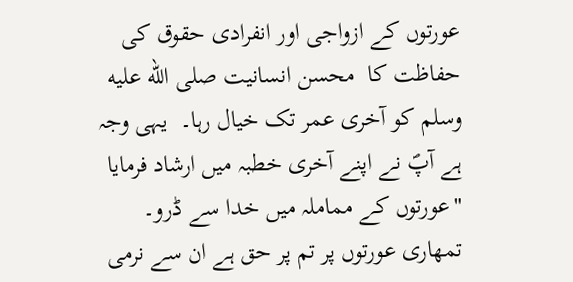عورتوں کے ازواجی اور انفرادی حقوق کی حفاظت کا  محسن انسانیت صلى الله عليه وسلم کو آخری عمر تک خیال رہا۔  یہی وجہ ہے آپؐ نے اپنے آخری خطبہ میں ارشاد فرمایا "عورتوں کے مماملہ میں خدا سے ڈرو۔ تمھاری عورتوں پر تم پر حق ہے ان سے نرمی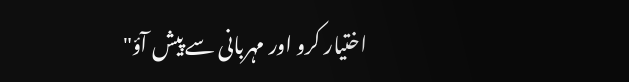اختیار کرو اور مہربانی سے پیش آؤ"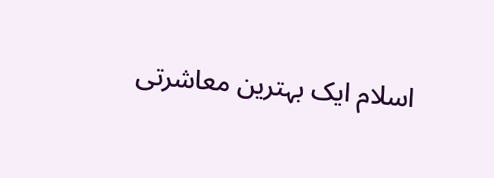اسلام ایک بہترین معاشرتی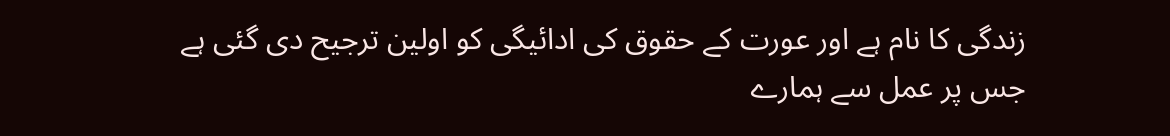زندگی کا نام ہے اور عورت کے حقوق کی ادائیگی کو اولین ترجیح دی گئی ہے جس پر عمل سے ہمارے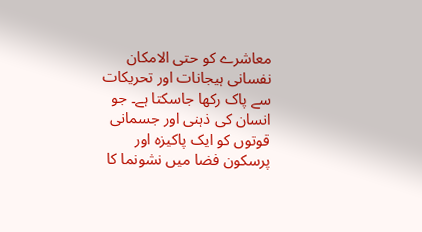معاشرے کو حتی الامکان نفسانی ہیجانات اور تحریکات سے پاک رکھا جاسکتا ہے۔ جو انسان کی ذہنی اور جسمانی قوتوں کو ایک پاکیزہ اور پرسکون فضا میں نشونما کا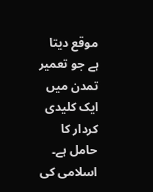موقع دیتا ہے جو تعمیر تمدن میں ایک کلیدی کردار کا حامل ہے۔  اسلامی کی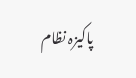پاکیزہ نظام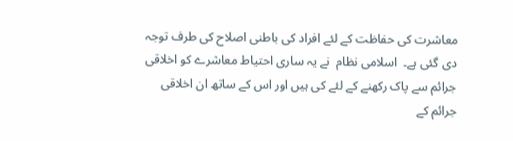معاشرت کی حفاظت کے لئے افراد کی باطنی اصلاح کی طرف توجہ دی گئی ہے۔  اسلامی نظام  نے یہ ساری احتیاط معاشرے کو اخلاقی جرائم سے پاک رکھنے کے لئے کی ہیں اور اس کے ساتھ ان اخلاقی جرائم کے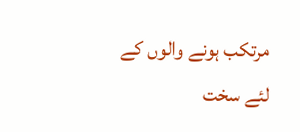مرتکب ہونے والوں کے لئے سخت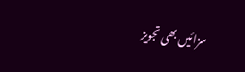سزائیں بھی تجویز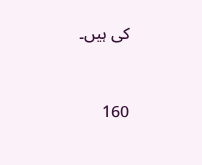کی ہیں۔



160